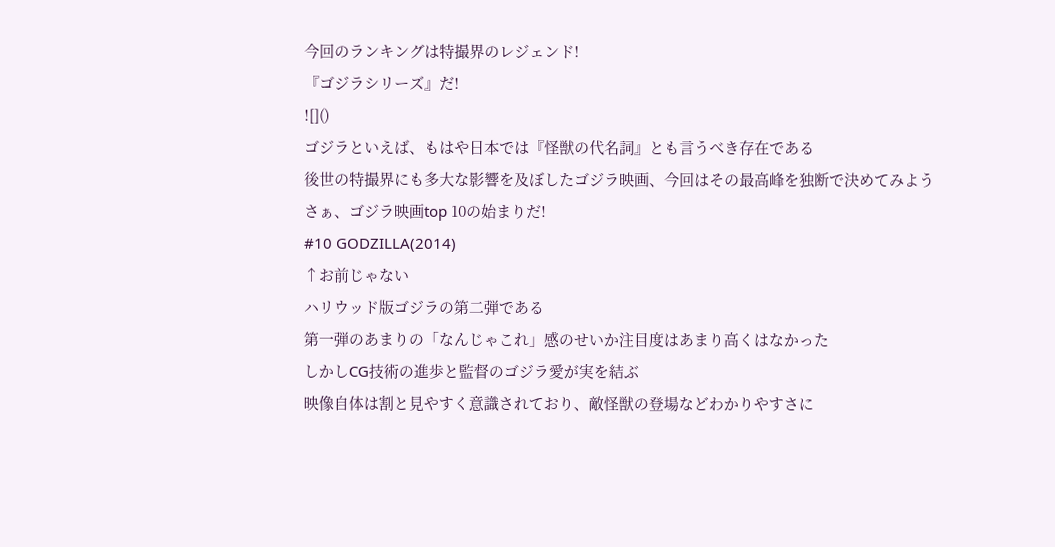今回のランキングは特撮界のレジェンド!
『ゴジラシリーズ』だ!
![]()
ゴジラといえば、もはや日本では『怪獣の代名詞』とも言うべき存在である
後世の特撮界にも多大な影響を及ぼしたゴジラ映画、今回はその最高峰を独断で決めてみよう
さぁ、ゴジラ映画top 10の始まりだ!
#10 GODZILLA(2014)
↑お前じゃない
ハリウッド版ゴジラの第二弾である
第一弾のあまりの「なんじゃこれ」感のせいか注目度はあまり高くはなかった
しかしCG技術の進歩と監督のゴジラ愛が実を結ぶ
映像自体は割と見やすく意識されており、敵怪獣の登場などわかりやすさに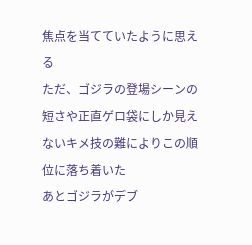焦点を当てていたように思える
ただ、ゴジラの登場シーンの短さや正直ゲロ袋にしか見えないキメ技の難によりこの順位に落ち着いた
あとゴジラがデブ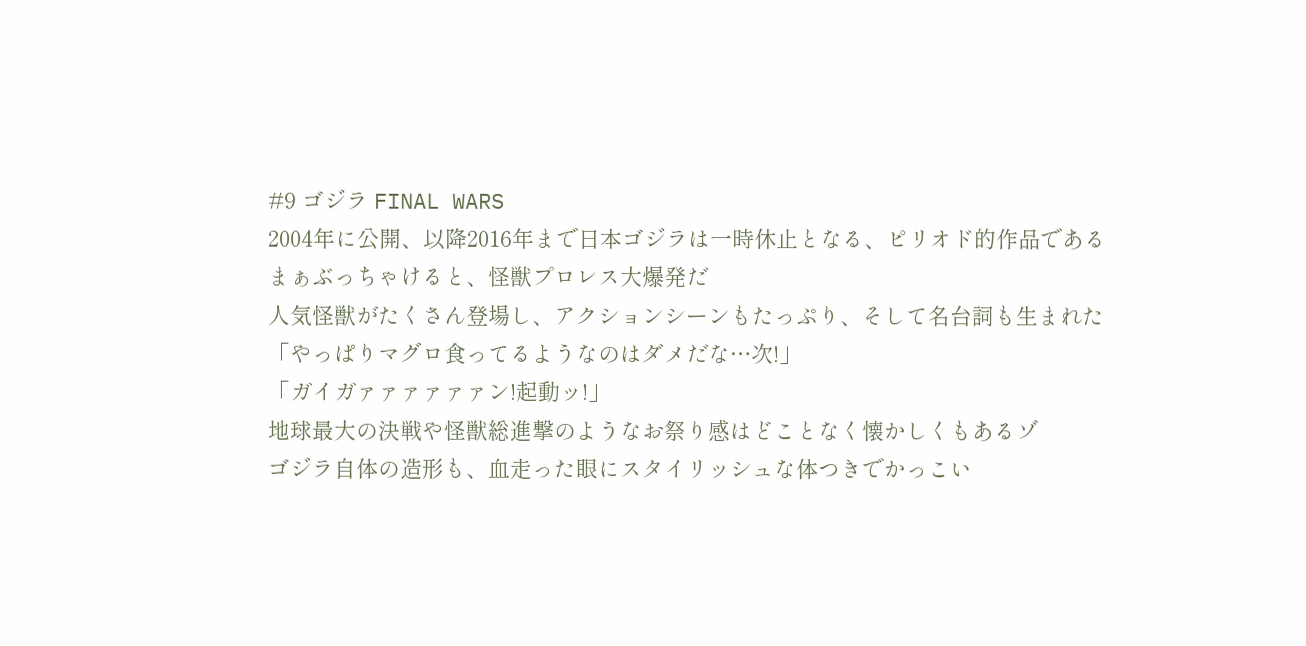#9 ゴジラ FINAL WARS
2004年に公開、以降2016年まで日本ゴジラは一時休止となる、ピリオド的作品である
まぁぶっちゃけると、怪獣プロレス大爆発だ
人気怪獣がたくさん登場し、アクションシーンもたっぷり、そして名台詞も生まれた
「やっぱりマグロ食ってるようなのはダメだな…次!」
「ガイガァァァァァァン!起動ッ!」
地球最大の決戦や怪獣総進撃のようなお祭り感はどことなく懐かしくもあるゾ
ゴジラ自体の造形も、血走った眼にスタイリッシュな体つきでかっこい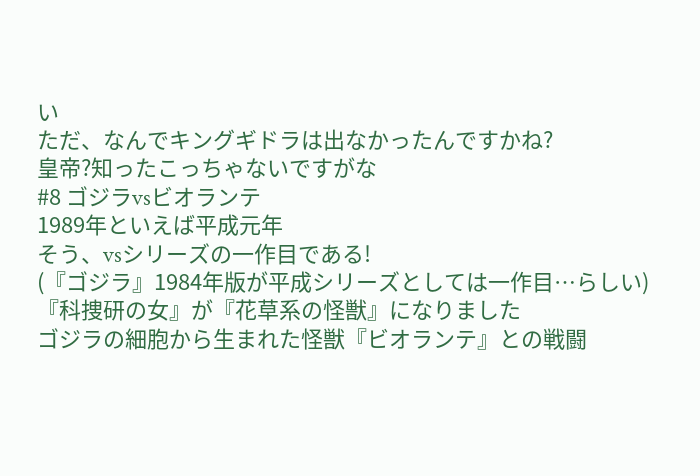い
ただ、なんでキングギドラは出なかったんですかね?
皇帝?知ったこっちゃないですがな
#8 ゴジラvsビオランテ
1989年といえば平成元年
そう、vsシリーズの一作目である!
(『ゴジラ』1984年版が平成シリーズとしては一作目…らしい)
『科捜研の女』が『花草系の怪獣』になりました
ゴジラの細胞から生まれた怪獣『ビオランテ』との戦闘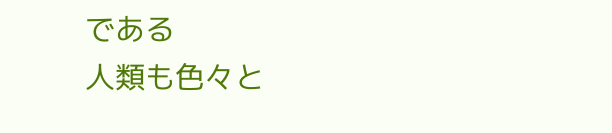である
人類も色々と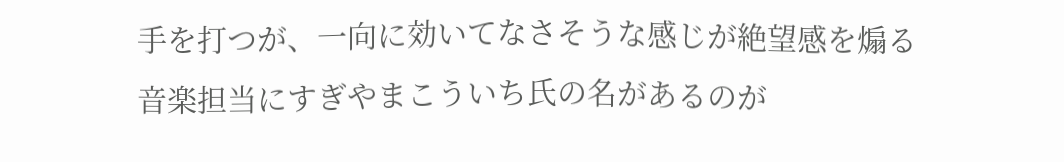手を打つが、一向に効いてなさそうな感じが絶望感を煽る
音楽担当にすぎやまこういち氏の名があるのが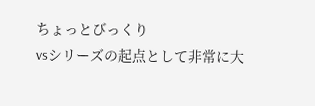ちょっとびっくり
vsシリーズの起点として非常に大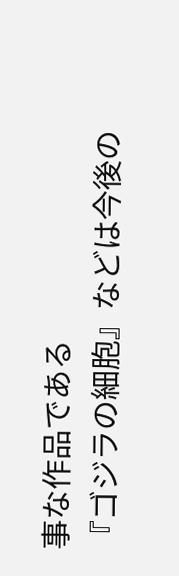事な作品である
『ゴジラの細胞』などは今後の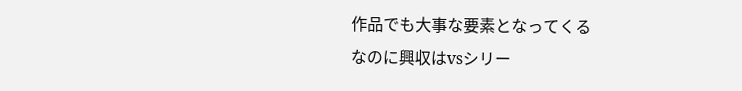作品でも大事な要素となってくる
なのに興収はvsシリー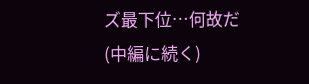ズ最下位…何故だ
(中編に続く)